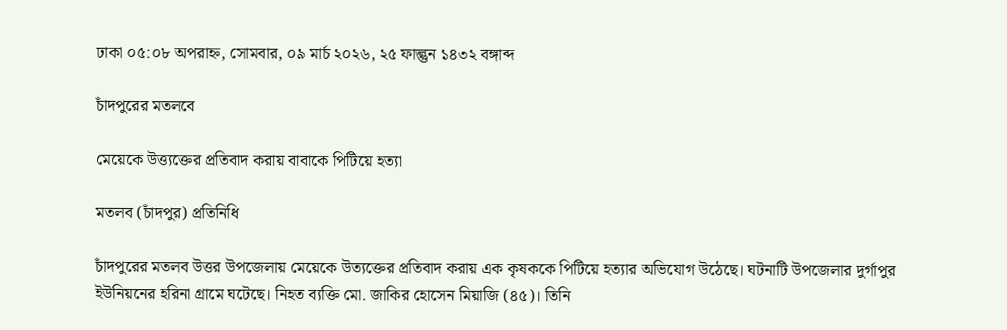ঢাকা ০৫:০৮ অপরাহ্ন, সোমবার, ০৯ মার্চ ২০২৬, ২৫ ফাল্গুন ১৪৩২ বঙ্গাব্দ

চাঁদপুরের মতলবে

মেয়েকে উত্ত্যক্তের প্রতিবাদ করায় বাবাকে পিটিয়ে হত্যা

মতলব (চাঁদপুর) প্রতিনিধি

চাঁদপুরের মতলব উত্তর উপজেলায় মেয়েকে উত্যক্তের প্রতিবাদ করায় এক কৃষককে পিটিয়ে হত্যার অভিযোগ উঠেছে। ঘটনাটি উপজেলার দুর্গাপুর ইউনিয়নের হরিনা গ্রামে ঘটেছে। নিহত ব্যক্তি মো. জাকির হোসেন মিয়াজি (৪৫)। তিনি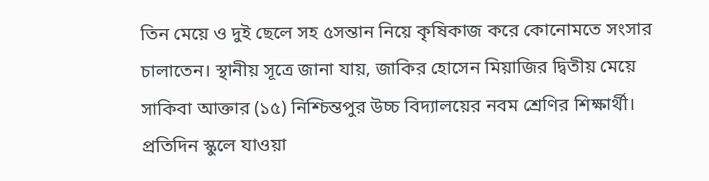তিন মেয়ে ও দুই ছেলে সহ ৫সন্তান নিয়ে কৃষিকাজ করে কোনোমতে সংসার চালাতেন। স্থানীয় সূত্রে জানা যায়, জাকির হোসেন মিয়াজির দ্বিতীয় মেয়ে সাকিবা আক্তার (১৫) নিশ্চিন্তপুর উচ্চ বিদ্যালয়ের নবম শ্রেণির শিক্ষার্থী। প্রতিদিন স্কুলে যাওয়া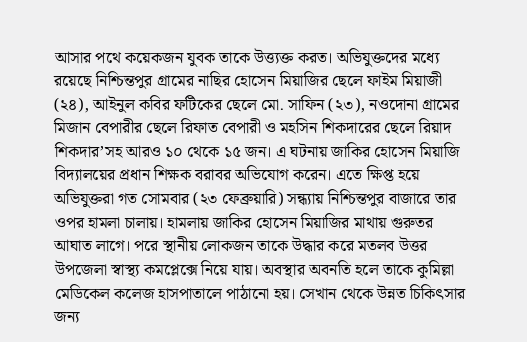আসার পথে কয়েকজন যুবক তাকে উত্ত্যক্ত করত। অভিযুক্তদের মধ্যে রয়েছে নিশ্চিন্তপুর গ্রামের নাছির হোসেন মিয়াজির ছেলে ফাইম মিয়াজী (২৪), আইনুল কবির ফটিকের ছেলে মো. সাফিন (২৩), নওদোনা গ্রামের মিজান বেপারীর ছেলে রিফাত বেপারী ও মহসিন শিকদারের ছেলে রিয়াদ শিকদার’সহ আরও ১০ থেকে ১৫ জন। এ ঘটনায় জাকির হোসেন মিয়াজি বিদ্যালয়ের প্রধান শিক্ষক বরাবর অভিযোগ করেন। এতে ক্ষিপ্ত হয়ে অভিযুক্তরা গত সোমবার (২৩ ফেব্রুয়ারি) সন্ধ্যায় নিশ্চিন্তপুর বাজারে তার ওপর হামলা চালায়। হামলায় জাকির হোসেন মিয়াজির মাথায় গুরুতর আঘাত লাগে। পরে স্থানীয় লোকজন তাকে উদ্ধার করে মতলব উত্তর উপজেলা স্বাস্থ্য কমপ্লেক্সে নিয়ে যায়। অবস্থার অবনতি হলে তাকে কুমিল্লা মেডিকেল কলেজ হাসপাতালে পাঠানো হয়। সেখান থেকে উন্নত চিকিৎসার জন্য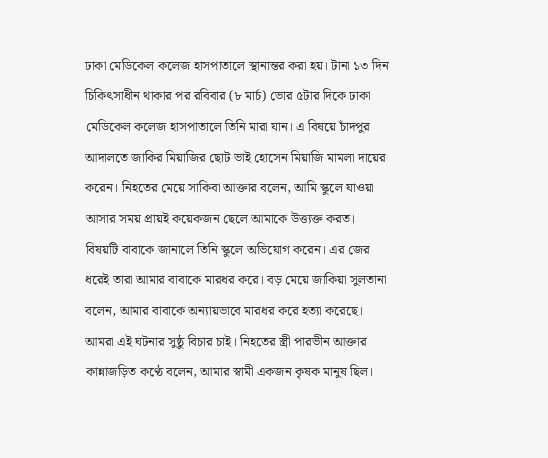ঢাকা মেডিকেল কলেজ হাসপাতালে স্থানান্তর করা হয়। টানা ১৩ দিন চিকিৎসাধীন থাকার পর রবিবার (৮ মার্চ) ভোর ৫টার দিকে ঢাকা মেডিকেল কলেজ হাসপাতালে তিনি মারা যান। এ বিষয়ে চাঁদপুর আদালতে জাকির মিয়াজির ছোট ভাই হোসেন মিয়াজি মামলা দায়ের করেন। নিহতের মেয়ে সাকিবা আক্তার বলেন, আমি স্কুলে যাওয়া আসার সময় প্রায়ই কয়েকজন ছেলে আমাকে উত্ত্যক্ত করত। বিষয়টি বাবাকে জানালে তিনি স্কুলে অভিযোগ করেন। এর জের ধরেই তারা আমার বাবাকে মারধর করে। বড় মেয়ে জাকিয়া সুলতানা বলেন, আমার বাবাকে অন্যায়ভাবে মারধর করে হত্যা করেছে। আমরা এই ঘটনার সুষ্ঠু বিচার চাই। নিহতের স্ত্রী পারভীন আক্তার কান্নাজড়িত কণ্ঠে বলেন, আমার স্বামী একজন কৃষক মানুষ ছিল।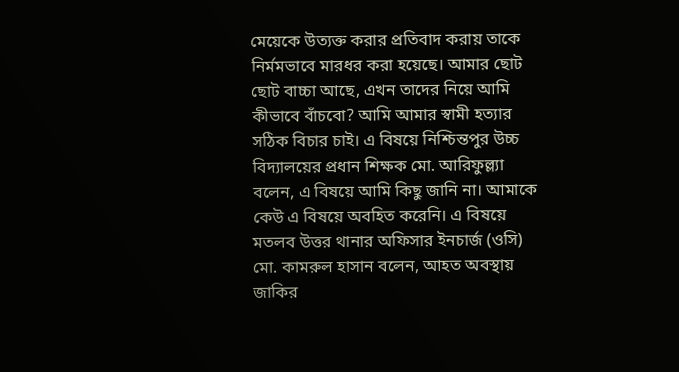মেয়েকে উত্যক্ত করার প্রতিবাদ করায় তাকে নির্মমভাবে মারধর করা হয়েছে। আমার ছোট ছোট বাচ্চা আছে, এখন তাদের নিয়ে আমি কীভাবে বাঁচবো? আমি আমার স্বামী হত্যার সঠিক বিচার চাই। এ বিষয়ে নিশ্চিন্তপুর উচ্চ বিদ্যালয়ের প্রধান শিক্ষক মো. আরিফুল্ল্যা বলেন, এ বিষয়ে আমি কিছু জানি না। আমাকে কেউ এ বিষয়ে অবহিত করেনি। এ বিষয়ে মতলব উত্তর থানার অফিসার ইনচার্জ (ওসি) মো. কামরুল হাসান বলেন, আহত অবস্থায় জাকির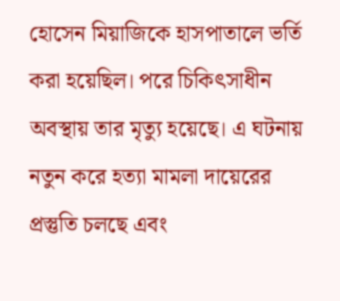হোসেন মিয়াজিকে হাসপাতালে ভর্তি করা হয়েছিল। পরে চিকিৎসাধীন অবস্থায় তার মৃত্যু হয়েছে। এ ঘটনায় নতুন করে হত্যা মামলা দায়েরের প্রস্তুতি চলছে এবং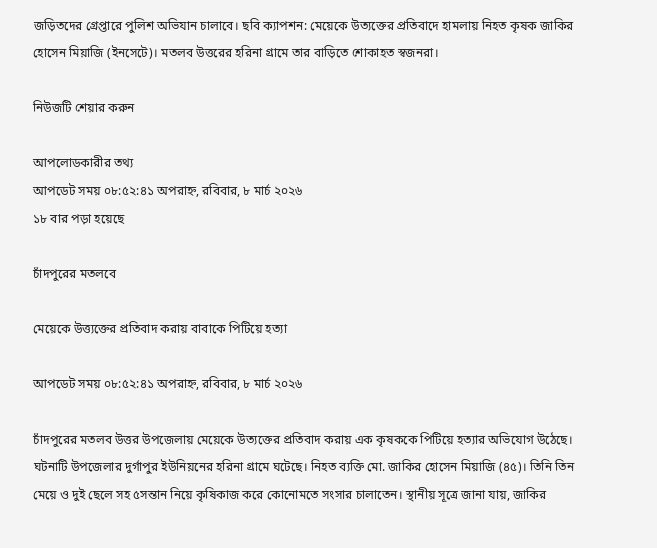জড়িতদের গ্রেপ্তারে পুলিশ অভিযান চালাবে। ছবি ক্যাপশন: মেয়েকে উত্যক্তের প্রতিবাদে হামলায় নিহত কৃষক জাকির হোসেন মিয়াজি (ইনসেটে)। মতলব উত্তরের হরিনা গ্রামে তার বাড়িতে শোকাহত স্বজনরা।

নিউজটি শেয়ার করুন

আপলোডকারীর তথ্য
আপডেট সময় ০৮:৫২:৪১ অপরাহ্ন, রবিবার, ৮ মার্চ ২০২৬
১৮ বার পড়া হয়েছে

চাঁদপুরের মতলবে

মেয়েকে উত্ত্যক্তের প্রতিবাদ করায় বাবাকে পিটিয়ে হত্যা

আপডেট সময় ০৮:৫২:৪১ অপরাহ্ন, রবিবার, ৮ মার্চ ২০২৬

চাঁদপুরের মতলব উত্তর উপজেলায় মেয়েকে উত্যক্তের প্রতিবাদ করায় এক কৃষককে পিটিয়ে হত্যার অভিযোগ উঠেছে। ঘটনাটি উপজেলার দুর্গাপুর ইউনিয়নের হরিনা গ্রামে ঘটেছে। নিহত ব্যক্তি মো. জাকির হোসেন মিয়াজি (৪৫)। তিনি তিন মেয়ে ও দুই ছেলে সহ ৫সন্তান নিয়ে কৃষিকাজ করে কোনোমতে সংসার চালাতেন। স্থানীয় সূত্রে জানা যায়, জাকির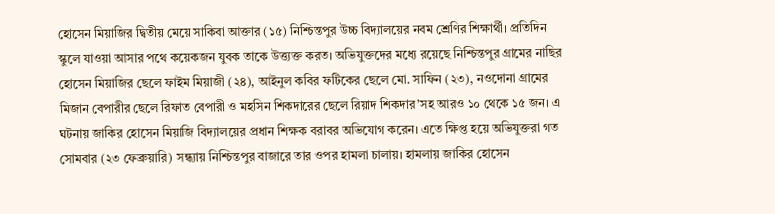হোসেন মিয়াজির দ্বিতীয় মেয়ে সাকিবা আক্তার (১৫) নিশ্চিন্তপুর উচ্চ বিদ্যালয়ের নবম শ্রেণির শিক্ষার্থী। প্রতিদিন স্কুলে যাওয়া আসার পথে কয়েকজন যুবক তাকে উত্ত্যক্ত করত। অভিযুক্তদের মধ্যে রয়েছে নিশ্চিন্তপুর গ্রামের নাছির হোসেন মিয়াজির ছেলে ফাইম মিয়াজী (২৪), আইনুল কবির ফটিকের ছেলে মো. সাফিন (২৩), নওদোনা গ্রামের মিজান বেপারীর ছেলে রিফাত বেপারী ও মহসিন শিকদারের ছেলে রিয়াদ শিকদার’সহ আরও ১০ থেকে ১৫ জন। এ ঘটনায় জাকির হোসেন মিয়াজি বিদ্যালয়ের প্রধান শিক্ষক বরাবর অভিযোগ করেন। এতে ক্ষিপ্ত হয়ে অভিযুক্তরা গত সোমবার (২৩ ফেব্রুয়ারি) সন্ধ্যায় নিশ্চিন্তপুর বাজারে তার ওপর হামলা চালায়। হামলায় জাকির হোসেন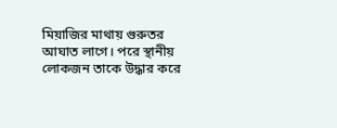মিয়াজির মাথায় গুরুতর আঘাত লাগে। পরে স্থানীয় লোকজন তাকে উদ্ধার করে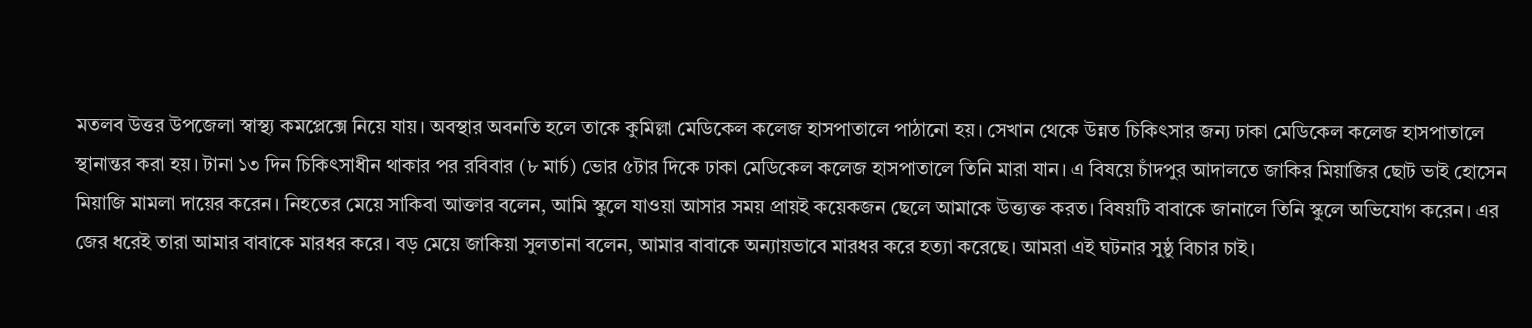মতলব উত্তর উপজেলা স্বাস্থ্য কমপ্লেক্সে নিয়ে যায়। অবস্থার অবনতি হলে তাকে কুমিল্লা মেডিকেল কলেজ হাসপাতালে পাঠানো হয়। সেখান থেকে উন্নত চিকিৎসার জন্য ঢাকা মেডিকেল কলেজ হাসপাতালে স্থানান্তর করা হয়। টানা ১৩ দিন চিকিৎসাধীন থাকার পর রবিবার (৮ মার্চ) ভোর ৫টার দিকে ঢাকা মেডিকেল কলেজ হাসপাতালে তিনি মারা যান। এ বিষয়ে চাঁদপুর আদালতে জাকির মিয়াজির ছোট ভাই হোসেন মিয়াজি মামলা দায়ের করেন। নিহতের মেয়ে সাকিবা আক্তার বলেন, আমি স্কুলে যাওয়া আসার সময় প্রায়ই কয়েকজন ছেলে আমাকে উত্ত্যক্ত করত। বিষয়টি বাবাকে জানালে তিনি স্কুলে অভিযোগ করেন। এর জের ধরেই তারা আমার বাবাকে মারধর করে। বড় মেয়ে জাকিয়া সুলতানা বলেন, আমার বাবাকে অন্যায়ভাবে মারধর করে হত্যা করেছে। আমরা এই ঘটনার সুষ্ঠু বিচার চাই।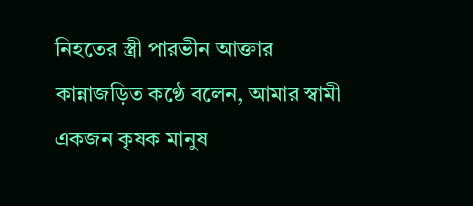নিহতের স্ত্রী পারভীন আক্তার কান্নাজড়িত কণ্ঠে বলেন, আমার স্বামী একজন কৃষক মানুষ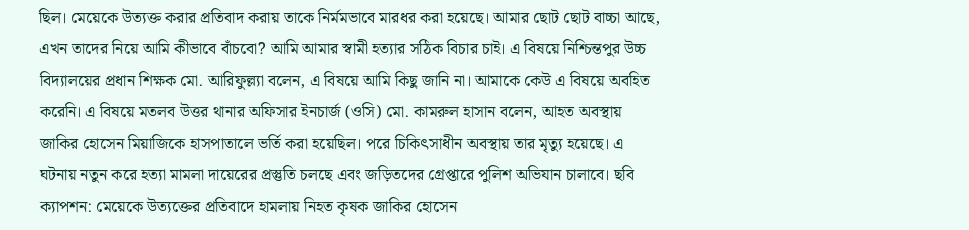ছিল। মেয়েকে উত্যক্ত করার প্রতিবাদ করায় তাকে নির্মমভাবে মারধর করা হয়েছে। আমার ছোট ছোট বাচ্চা আছে, এখন তাদের নিয়ে আমি কীভাবে বাঁচবো? আমি আমার স্বামী হত্যার সঠিক বিচার চাই। এ বিষয়ে নিশ্চিন্তপুর উচ্চ বিদ্যালয়ের প্রধান শিক্ষক মো. আরিফুল্ল্যা বলেন, এ বিষয়ে আমি কিছু জানি না। আমাকে কেউ এ বিষয়ে অবহিত করেনি। এ বিষয়ে মতলব উত্তর থানার অফিসার ইনচার্জ (ওসি) মো. কামরুল হাসান বলেন, আহত অবস্থায় জাকির হোসেন মিয়াজিকে হাসপাতালে ভর্তি করা হয়েছিল। পরে চিকিৎসাধীন অবস্থায় তার মৃত্যু হয়েছে। এ ঘটনায় নতুন করে হত্যা মামলা দায়েরের প্রস্তুতি চলছে এবং জড়িতদের গ্রেপ্তারে পুলিশ অভিযান চালাবে। ছবি ক্যাপশন: মেয়েকে উত্যক্তের প্রতিবাদে হামলায় নিহত কৃষক জাকির হোসেন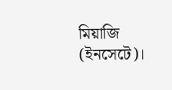মিয়াজি (ইনসেটে)।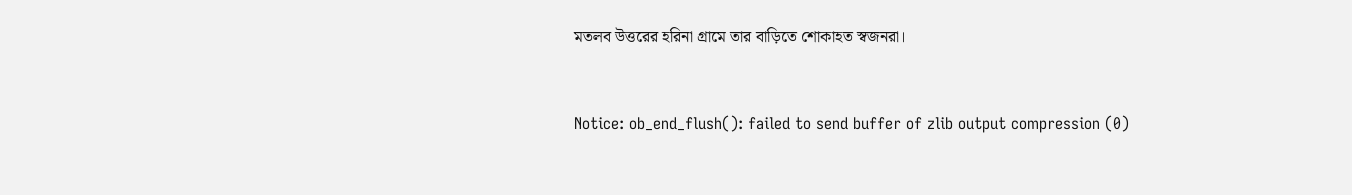মতলব উত্তরের হরিনা গ্রামে তার বাড়িতে শোকাহত স্বজনরা।


Notice: ob_end_flush(): failed to send buffer of zlib output compression (0)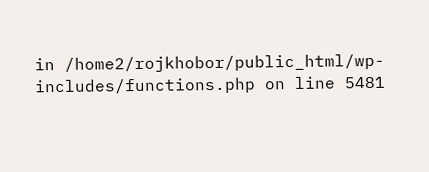in /home2/rojkhobor/public_html/wp-includes/functions.php on line 5481